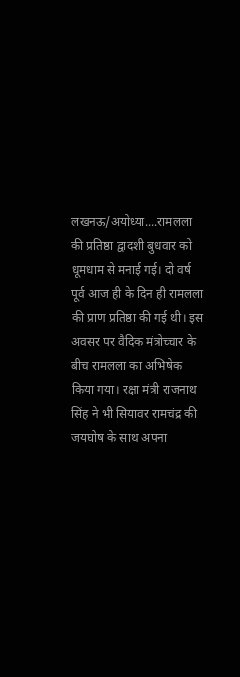लखनऊ/अयोध्या....रामलला की प्रतिष्ठा द्वादशी बुधवार को धूमधाम से मनाई गई। दो वर्ष पूर्व आज ही के दिन ही रामलला की प्राण प्रतिष्ठा की गई थी। इस अवसर पर वैदिक मंत्रोच्चार के बीच रामलला का अभिषेक किया गया। रक्षा मंत्री राजनाथ सिंह ने भी सियावर रामचंद्र की जयघोष के साथ अपना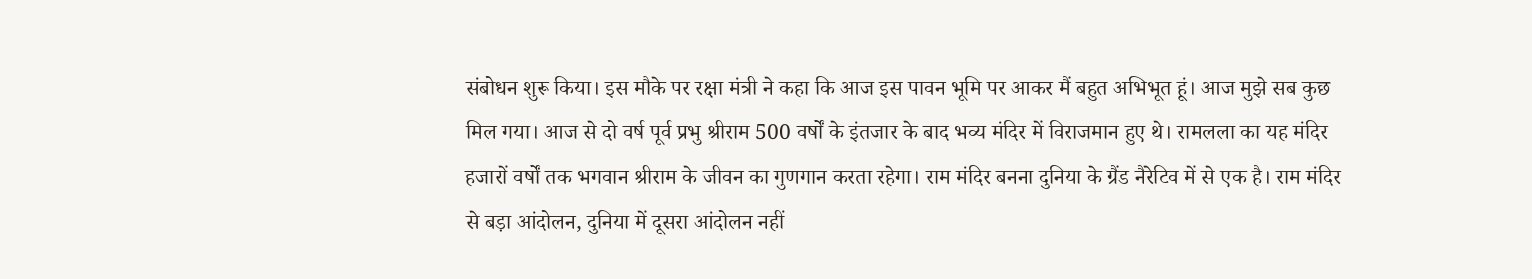संबोधन शुरू किया। इस मौके पर रक्षा मंत्री ने कहा कि आज इस पावन भूमि पर आकर मैं बहुत अभिभूत हूं। आज मुझे सब कुछ मिल गया। आज से दो वर्ष पूर्व प्रभु श्रीराम 500 वर्षों के इंतजार के बाद भव्य मंदिर में विराजमान हुए थे। रामलला का यह मंदिर हजारों वर्षों तक भगवान श्रीराम के जीवन का गुणगान करता रहेगा। राम मंदिर बनना दुनिया के ग्रैंड नैरेटिव में से एक है। राम मंदिर से बड़ा आंदोलन, दुनिया में दूसरा आंदोलन नहीं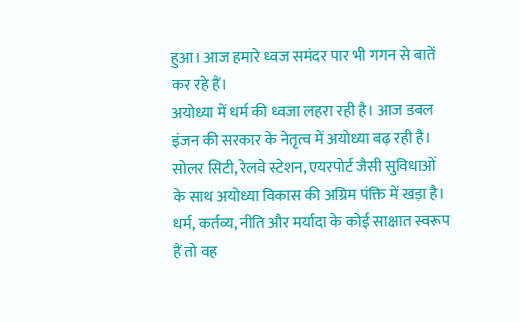हुआ। आज हमारे ध्वज समंदर पार भी गगन से बातें कर रहे हैं।
अयोध्या में धर्म की ध्वजा लहरा रही है। आज डबल इंजन की सरकार के नेतृत्व में अयोध्या बढ़ रही है। सोलर सिटी, रेलवे स्टेशन, एयरपोर्ट जैसी सुविधाओं के साथ अयोध्या विकास की अग्रिम पंक्ति में खड़ा है। धर्म, कर्तव्य, नीति और मर्यादा के कोई साक्षात स्वरूप हैं तो वह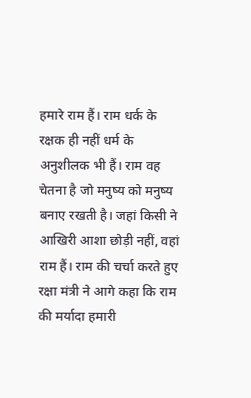हमारे राम हैं। राम धर्क के रक्षक ही नहीं धर्म के अनुशीलक भी हैं। राम वह चेतना है जो मनुष्य को मनुष्य बनाए रखती है। जहां किसी ने आखिरी आशा छोड़ी नहीं, वहां राम हैं। राम की चर्चा करते हुए रक्षा मंत्री ने आगे कहा कि राम की मर्यादा हमारी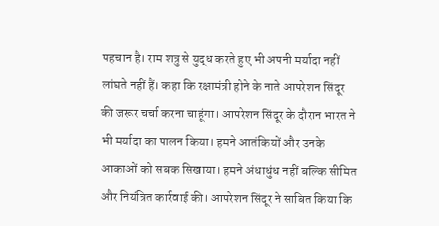पहचान है। राम शत्रु से युद्ध करते हुए भी अपनी मर्यादा नहीं लांघते नहीं हैं। कहा कि रक्षामंत्री होने के नाते आपरेशन सिंदूर की जरूर चर्चा करना चाहूंगा। आपरेशन सिंदूर के दौरान भारत ने भी मर्यादा का पालन किया। हमने आतंकियों और उनके आकाओं को सबक सिखाया। हमने अंधाधुंध नहीं बल्कि सीमित और नियंत्रित कार्रवाई की। आपरेशन सिंदूर ने साबित किया कि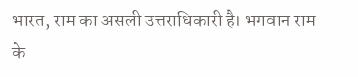भारत, राम का असली उत्तराधिकारी है। भगवान राम के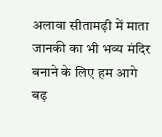अलावा सीतामढ़ी में माता जानकी का भी भव्य मंदिर बनाने के लिए हम आगे बढ़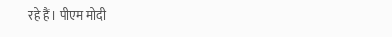रहे हैं। पीएम मोदी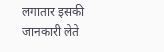लगातार इसकी जानकारी लेते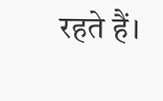रहते हैं।